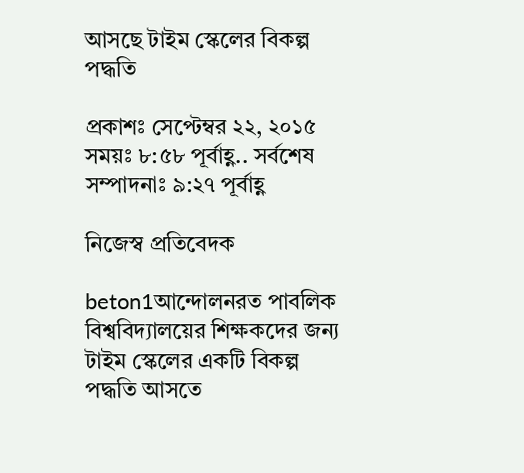আসছে টাইম স্কেলের বিকল্প পদ্ধতি

প্রকাশঃ সেপ্টেম্বর ২২, ২০১৫ সময়ঃ ৮:৫৮ পূর্বাহ্ণ.. সর্বশেষ সম্পাদনাঃ ৯:২৭ পূর্বাহ্ণ

নিজেস্ব প্রতিবেদক

beton1আন্দোলনরত পাবলিক বিশ্ববিদ্যালয়ের শিক্ষকদের জন্য টাইম স্কেলের একটি বিকল্প পদ্ধতি আসতে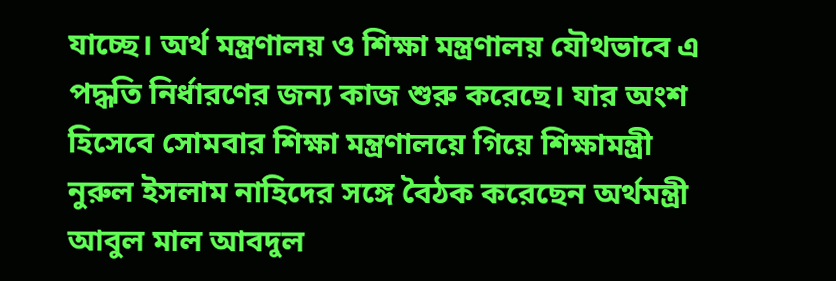যাচ্ছে। অর্থ মন্ত্রণালয় ও শিক্ষা মন্ত্রণালয় যৌথভাবে এ পদ্ধতি নির্ধারণের জন্য কাজ শুরু করেছে। যার অংশ হিসেবে সোমবার শিক্ষা মন্ত্রণালয়ে গিয়ে শিক্ষামন্ত্রী নুরুল ইসলাম নাহিদের সঙ্গে বৈঠক করেছেন অর্থমন্ত্রী আবুল মাল আবদুল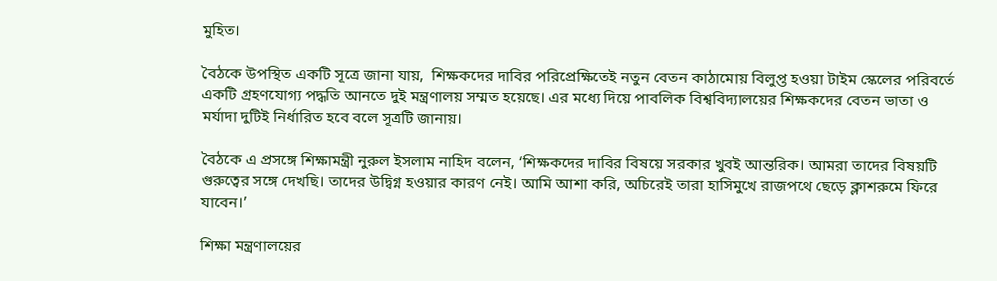মুহিত।

বৈঠকে উপস্থিত একটি সূত্রে জানা যায়,  শিক্ষকদের দাবির পরিপ্রেক্ষিতেই নতুন বেতন কাঠামোয় বিলুপ্ত হওয়া টাইম স্কেলের পরিবর্তে একটি গ্রহণযোগ্য পদ্ধতি আনতে দুই মন্ত্রণালয় সম্মত হয়েছে। এর মধ্যে দিয়ে পাবলিক বিশ্ববিদ্যালয়ের শিক্ষকদের বেতন ভাতা ও মর্যাদা দুটিই নির্ধারিত হবে বলে সূত্রটি জানায়।

বৈঠকে এ প্রসঙ্গে শিক্ষামন্ত্রী নুরুল ইসলাম নাহিদ বলেন, ‘শিক্ষকদের দাবির বিষয়ে সরকার খুবই আন্তরিক। আমরা তাদের বিষয়টি গুরুত্বের সঙ্গে দেখছি। তাদের উদ্বিগ্ন হওয়ার কারণ নেই। আমি আশা করি, অচিরেই তারা হাসিমুখে রাজপথে ছেড়ে ক্লাশরুমে ফিরে যাবেন।’

শিক্ষা মন্ত্রণালয়ের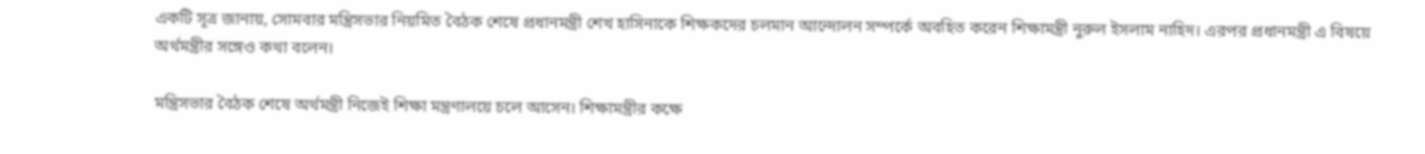একটি সূত্র জানায়, সোমবার মন্ত্রিসভার নিয়মিত বৈঠক শেষে প্রধানমন্ত্রী শেখ হাসিনাকে শিক্ষকদের চলমান আন্দোলন সম্পর্কে অবহিত করেন শিক্ষামন্ত্রী নুরুল ইসলাম নাহিদ। এরপর প্রধানমন্ত্রী এ বিষয়ে অর্থমন্ত্রীর সঙ্গেও কথা বলেন।

মন্ত্রিসভার বৈঠক শেষে অর্থমন্ত্রী নিজেই শিক্ষা মন্ত্রণালয়ে চলে আসেন। শিক্ষামন্ত্রীর কক্ষে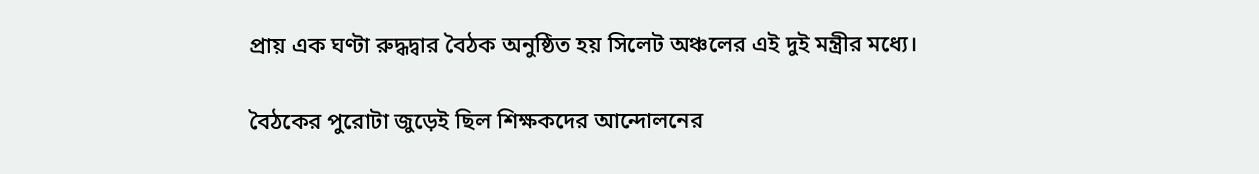প্রায় এক ঘণ্টা রুদ্ধদ্বার বৈঠক অনুষ্ঠিত হয় সিলেট অঞ্চলের এই দুই মন্ত্রীর মধ্যে।

বৈঠকের পুরোটা জুড়েই ছিল শিক্ষকদের আন্দোলনের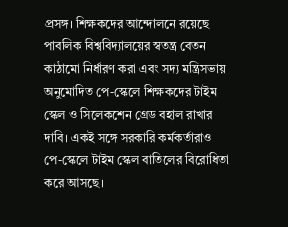প্রসঙ্গ। শিক্ষকদের আন্দোলনে রয়েছে পাবলিক বিশ্ববিদ্যালয়ের স্বতন্ত্র বেতন কাঠামো নির্ধারণ করা এবং সদ্য মন্ত্রিসভায় অনুমোদিত পে-স্কেলে শিক্ষকদের টাইম স্কেল ও সিলেকশেন গ্রেড বহাল রাখার দাবি। একই সঙ্গে সরকারি কর্মকর্তারাও পে-স্কেলে টাইম স্কেল বাতিলের বিরোধিতা করে আসছে।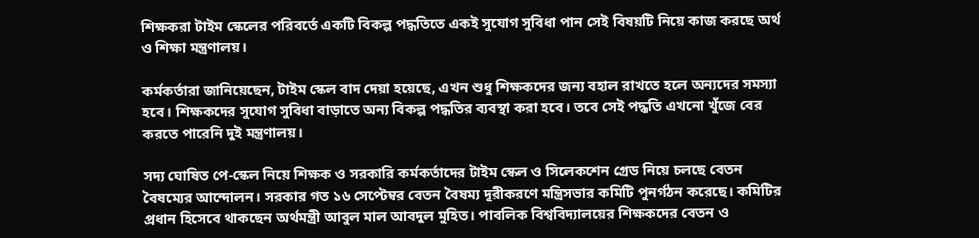শিক্ষকরা টাইম স্কেলের পরিবর্তে একটি বিকল্প পদ্ধতিতে একই সুযোগ সুবিধা পান সেই বিষয়টি নিয়ে কাজ করছে অর্থ ও শিক্ষা মন্ত্রণালয়।

কর্মকর্তারা জানিয়েছেন, টাইম স্কেল বাদ দেয়া হয়েছে, এখন শুধু শিক্ষকদের জন্য বহাল রাখতে হলে অন্যদের সমস্যা হবে। শিক্ষকদের সুযোগ সুবিধা বাড়াতে অন্য বিকল্প পদ্ধতির ব্যবস্থা করা হবে। তবে সেই পদ্ধতি এখনো খুঁজে বের করতে পারেনি দুই মন্ত্রণালয়।

সদ্য ঘোষিত পে-স্কেল নিয়ে শিক্ষক ও সরকারি কর্মকর্তাদের টাইম স্কেল ও সিলেকশেন গ্রেড নিয়ে চলছে বেতন বৈষম্যের আন্দোলন। সরকার গত ১৬ সেপ্টেম্বর বেতন বৈষম্য দূরীকরণে মন্ত্রিসভার কমিটি পুনর্গঠন করেছে। কমিটির প্রধান হিসেবে থাকছেন অর্থমন্ত্রী আবুল মাল আবদুল মুহিত। পাবলিক বিশ্ববিদ্যালয়ের শিক্ষকদের বেতন ও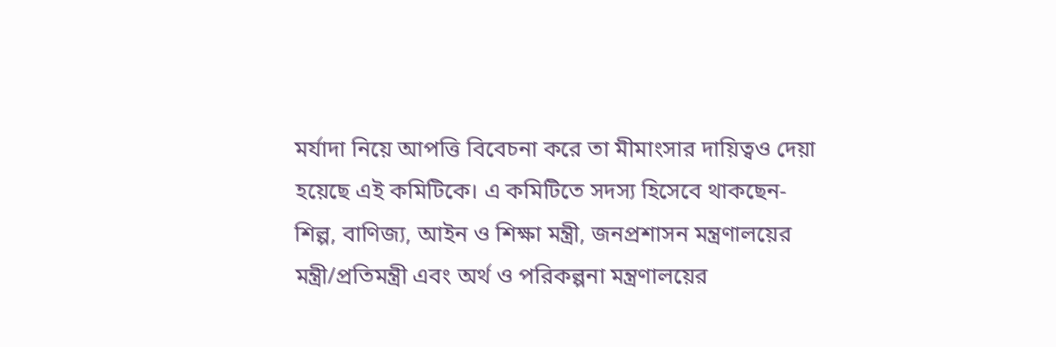মর্যাদা নিয়ে আপত্তি বিবেচনা করে তা মীমাংসার দায়িত্বও দেয়া হয়েছে এই কমিটিকে। এ কমিটিতে সদস্য হিসেবে থাকছেন- শিল্প, বাণিজ্য, আইন ও শিক্ষা মন্ত্রী, জনপ্রশাসন মন্ত্রণালয়ের মন্ত্রী/প্রতিমন্ত্রী এবং অর্থ ও পরিকল্পনা মন্ত্রণালয়ের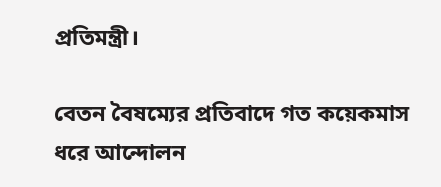প্রতিমন্ত্রী।

বেতন বৈষম্যের প্রতিবাদে গত কয়েকমাস ধরে আন্দোলন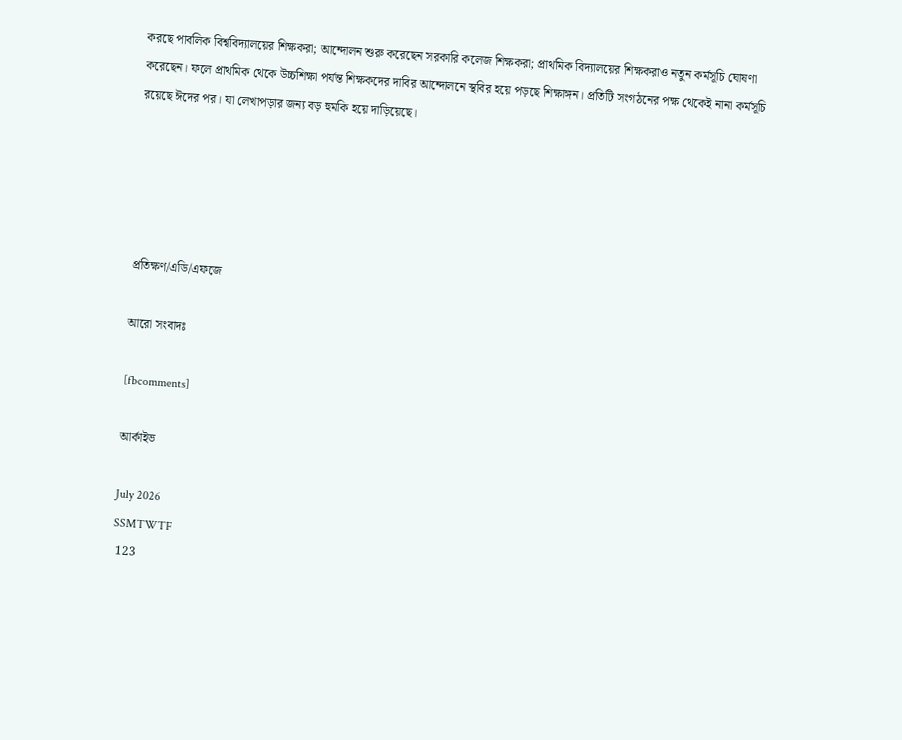করছে পাবলিক বিশ্ববিদ্যালয়ের শিক্ষকরা; আন্দোলন শুরু করেছেন সরকারি কলেজ শিক্ষকরা; প্রাথমিক বিদ্যালয়ের শিক্ষকরাও নতুন কর্মসূচি ঘোষণা করেছেন। ফলে প্রাথমিক থেকে উচ্চশিক্ষা পর্যন্ত শিক্ষকদের দাবির আন্দোলনে স্থবির হয়ে পড়ছে শিক্ষাঙ্গন। প্রতিটি সংগঠনের পক্ষ থেকেই নানা কর্মসূচি রয়েছে ঈদের পর। যা লেখাপড়ার জন্য বড় হুমকি হয়ে দাড়িয়েছে।





প্রতিক্ষণ/এডি/এফজে

আরো সংবাদঃ

[fbcomments]

আর্কাইভ

July 2026
SSMTWTF
 123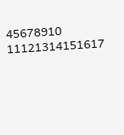45678910
11121314151617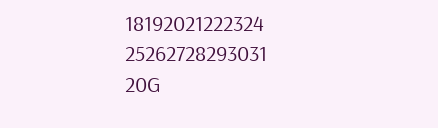18192021222324
25262728293031
20G